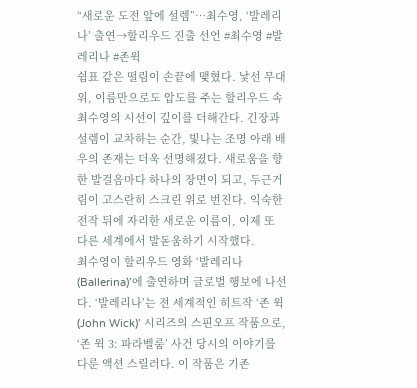“새로운 도전 앞에 설렘”…최수영, ‘발레리나’ 출연→할리우드 진출 선언 #최수영 #발레리나 #존윅
쉼표 같은 떨림이 손끝에 맺혔다. 낯선 무대 위, 이름만으로도 압도를 주는 할리우드 속 최수영의 시선이 깊이를 더해간다. 긴장과 설렘이 교차하는 순간, 빛나는 조명 아래 배우의 존재는 더욱 선명해졌다. 새로움을 향한 발걸음마다 하나의 장면이 되고, 두근거림이 고스란히 스크린 위로 번진다. 익숙한 전작 뒤에 자리한 새로운 이름이, 이제 또 다른 세계에서 발돋움하기 시작했다.
최수영이 할리우드 영화 ‘발레리나(Ballerina)’에 출연하며 글로벌 행보에 나선다. ‘발레리나’는 전 세계적인 히트작 ‘존 윅(John Wick)’ 시리즈의 스핀오프 작품으로, ‘존 윅 3: 파라벨룸’ 사건 당시의 이야기를 다룬 액션 스릴러다. 이 작품은 기존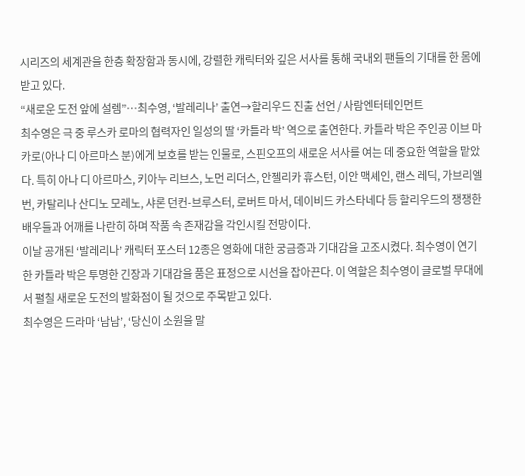시리즈의 세계관을 한층 확장함과 동시에, 강렬한 캐릭터와 깊은 서사를 통해 국내외 팬들의 기대를 한 몸에 받고 있다.
“새로운 도전 앞에 설렘”…최수영, ‘발레리나’ 출연→할리우드 진출 선언 / 사람엔터테인먼트
최수영은 극 중 루스카 로마의 협력자인 일성의 딸 ‘카틀라 박’ 역으로 출연한다. 카틀라 박은 주인공 이브 마카로(아나 디 아르마스 분)에게 보호를 받는 인물로, 스핀오프의 새로운 서사를 여는 데 중요한 역할을 맡았다. 특히 아나 디 아르마스, 키아누 리브스, 노먼 리더스, 안젤리카 휴스턴, 이안 맥셰인, 랜스 레딕, 가브리엘 번, 카탈리나 산디노 모레노, 샤론 던컨-브루스터, 로버트 마서, 데이비드 카스타네다 등 할리우드의 쟁쟁한 배우들과 어깨를 나란히 하며 작품 속 존재감을 각인시킬 전망이다.
이날 공개된 ‘발레리나’ 캐릭터 포스터 12종은 영화에 대한 궁금증과 기대감을 고조시켰다. 최수영이 연기한 카틀라 박은 투명한 긴장과 기대감을 품은 표정으로 시선을 잡아끈다. 이 역할은 최수영이 글로벌 무대에서 펼칠 새로운 도전의 발화점이 될 것으로 주목받고 있다.
최수영은 드라마 ‘남남’, ‘당신이 소원을 말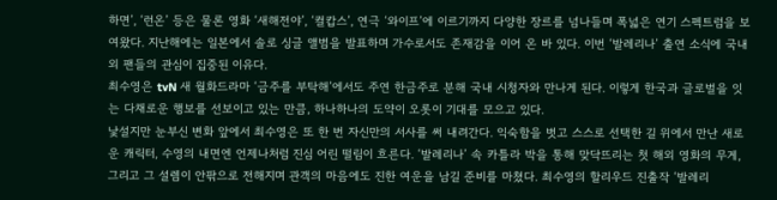하면’, ‘런온’ 등은 물론 영화 ‘새해전야’, ‘컬캅스’, 연극 ‘와이프’에 이르기까지 다양한 장르를 넘나들며 폭넓은 연기 스펙트럼을 보여왔다. 지난해에는 일본에서 솔로 싱글 앨범을 발표하며 가수로서도 존재감을 이어 온 바 있다. 이번 ‘발레리나’ 출연 소식에 국내외 팬들의 관심이 집중된 이유다.
최수영은 tvN 새 월화드라마 ‘금주를 부탁해’에서도 주연 한금주로 분해 국내 시청자와 만나게 된다. 이렇게 한국과 글로벌을 잇는 다채로운 행보를 선보이고 있는 만큼, 하나하나의 도약이 오롯이 기대를 모으고 있다.
낯설지만 눈부신 변화 앞에서 최수영은 또 한 번 자신만의 서사를 써 내려간다. 익숙함을 벗고 스스로 선택한 길 위에서 만난 새로운 캐릭터, 수영의 내면엔 언제나처럼 진심 어린 떨림이 흐른다. ‘발레리나’ 속 카틀라 박을 통해 맞닥뜨리는 첫 해외 영화의 무게, 그리고 그 설렘이 안팎으로 전해지며 관객의 마음에도 진한 여운을 남길 준비를 마쳤다. 최수영의 할리우드 진출작 ‘발레리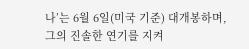나’는 6월 6일(미국 기준) 대개봉하며, 그의 진솔한 연기를 지켜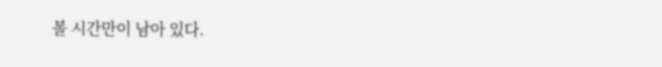볼 시간만이 남아 있다.